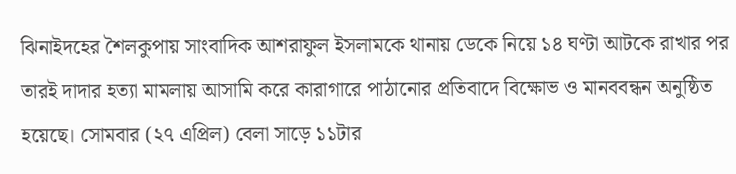ঝিনাইদহের শৈলকুপায় সাংবাদিক আশরাফুল ইসলামকে থানায় ডেকে নিয়ে ১৪ ঘণ্টা আটকে রাখার পর তারই দাদার হত্যা মামলায় আসামি করে কারাগারে পাঠানোর প্রতিবাদে বিক্ষোভ ও মানববন্ধন অনুষ্ঠিত হয়েছে। সোমবার (২৭ এপ্রিল) বেলা সাড়ে ১১টার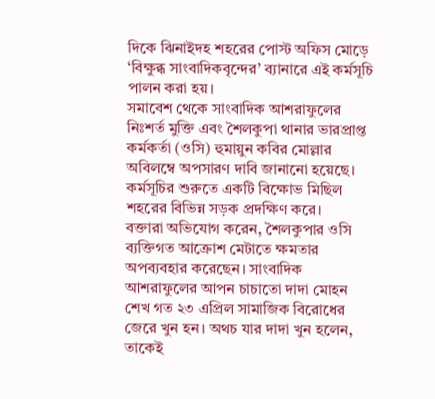দিকে ঝিনাইদহ শহরের পোস্ট অফিস মোড়ে ‘বিক্ষুব্ধ সাংবাদিকবৃন্দের’ ব্যানারে এই কর্মসূচি পালন করা হয়।
সমাবেশ থেকে সাংবাদিক আশরাফুলের নিঃশর্ত মুক্তি এবং শৈলকুপা থানার ভারপ্রাপ্ত কর্মকর্তা (ওসি) হুমায়ুন কবির মোল্লার অবিলম্বে অপসারণ দাবি জানানো হয়েছে। কর্মসূচির শুরুতে একটি বিক্ষোভ মিছিল শহরের বিভিন্ন সড়ক প্রদক্ষিণ করে।
বক্তারা অভিযোগ করেন, শৈলকুপার ওসি ব্যক্তিগত আক্রোশ মেটাতে ক্ষমতার অপব্যবহার করেছেন। সাংবাদিক আশরাফুলের আপন চাচাতো দাদা মোহন শেখ গত ২৩ এপ্রিল সামাজিক বিরোধের জেরে খুন হন। অথচ যার দাদা খুন হলেন, তাকেই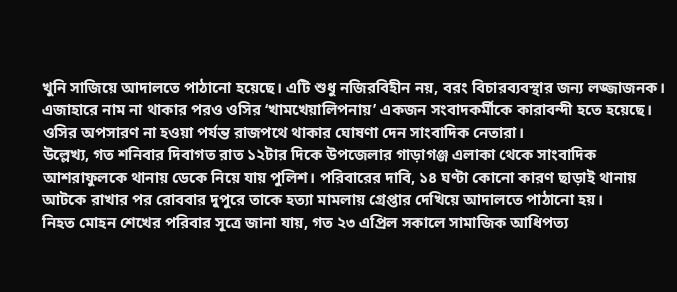খুনি সাজিয়ে আদালতে পাঠানো হয়েছে। এটি শুধু নজিরবিহীন নয়, বরং বিচারব্যবস্থার জন্য লজ্জাজনক। এজাহারে নাম না থাকার পরও ওসির ‘খামখেয়ালিপনায়’ একজন সংবাদকর্মীকে কারাবন্দী হতে হয়েছে। ওসির অপসারণ না হওয়া পর্যন্ত রাজপথে থাকার ঘোষণা দেন সাংবাদিক নেতারা।
উল্লেখ্য, গত শনিবার দিবাগত রাত ১২টার দিকে উপজেলার গাড়াগঞ্জ এলাকা থেকে সাংবাদিক আশরাফুলকে থানায় ডেকে নিয়ে যায় পুলিশ। পরিবারের দাবি, ১৪ ঘণ্টা কোনো কারণ ছাড়াই থানায় আটকে রাখার পর রোববার দুপুরে তাকে হত্যা মামলায় গ্রেপ্তার দেখিয়ে আদালতে পাঠানো হয়।
নিহত মোহন শেখের পরিবার সূত্রে জানা যায়, গত ২৩ এপ্রিল সকালে সামাজিক আধিপত্য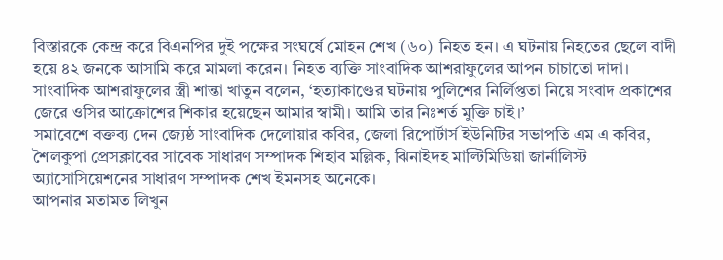বিস্তারকে কেন্দ্র করে বিএনপির দুই পক্ষের সংঘর্ষে মোহন শেখ (৬০) নিহত হন। এ ঘটনায় নিহতের ছেলে বাদী হয়ে ৪২ জনকে আসামি করে মামলা করেন। নিহত ব্যক্তি সাংবাদিক আশরাফুলের আপন চাচাতো দাদা।
সাংবাদিক আশরাফুলের স্ত্রী শান্তা খাতুন বলেন, ‘হত্যাকাণ্ডের ঘটনায় পুলিশের নির্লিপ্ততা নিয়ে সংবাদ প্রকাশের জেরে ওসির আক্রোশের শিকার হয়েছেন আমার স্বামী। আমি তার নিঃশর্ত মুক্তি চাই।’
সমাবেশে বক্তব্য দেন জ্যেষ্ঠ সাংবাদিক দেলোয়ার কবির, জেলা রিপোর্টার্স ইউনিটির সভাপতি এম এ কবির, শৈলকুপা প্রেসক্লাবের সাবেক সাধারণ সম্পাদক শিহাব মল্লিক, ঝিনাইদহ মাল্টিমিডিয়া জার্নালিস্ট অ্যাসোসিয়েশনের সাধারণ সম্পাদক শেখ ইমনসহ অনেকে।
আপনার মতামত লিখুন